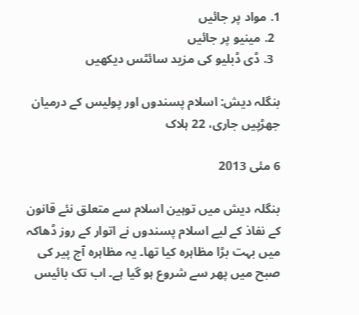1. مواد پر جائیں
  2. مینیو پر جائیں
  3. ڈی ڈبلیو کی مزید سائٹس دیکھیں

بنگلہ دیش: اسلام پسندوں اور پولیس کے درمیان جھڑپیں جاری، 22 ہلاک

6 مئی 2013

بنگلہ دیش میں توہین اسلام سے متعلق نئے قانون کے نفاذ کے لیے اسلام پسندوں نے اتوار کے روز ڈھاکہ میں بہت بڑا مظاہرہ کیا تھا۔ یہ مظاہرہ آج پیر کی صبح میں پھر سے شروع ہو گیا ہے۔ اب تک بائیس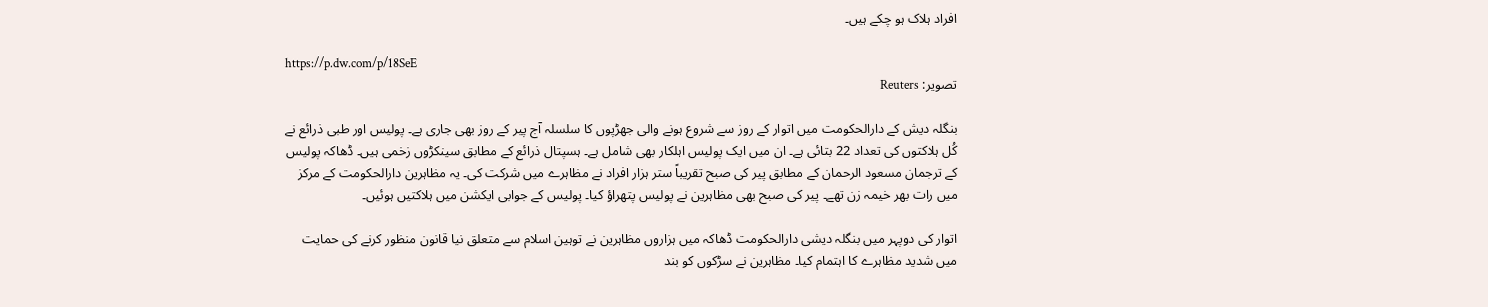افراد ہلاک ہو چکے ہیں۔

https://p.dw.com/p/18SeE
تصویر: Reuters

بنگلہ دیش کے دارالحکومت میں اتوار کے روز سے شروع ہونے والی جھڑپوں کا سلسلہ آج پیر کے روز بھی جاری ہے۔ پولیس اور طبی ذرائع نے کُل ہلاکتوں کی تعداد 22 بتائی ہے۔ ان میں ایک پولیس اہلکار بھی شامل ہے۔ ہسپتال ذرائع کے مطابق سینکڑوں زخمی ہیں۔ ڈھاکہ پولیس کے ترجمان مسعود الرحمان کے مطابق پیر کی صبح تقریباً ستر ہزار افراد نے مظاہرے میں شرکت کی۔ یہ مظاہرین دارالحکومت کے مرکز میں رات بھر خیمہ زن تھے۔ پیر کی صبح بھی مظاہرین نے پولیس پتھراؤ کیا۔ پولیس کے جوابی ایکشن میں ہلاکتیں ہوئیں۔

اتوار کی دوپہر میں بنگلہ دیشی دارالحکومت ڈھاکہ میں ہزاروں مظاہرین نے توہین اسلام سے متعلق نیا قانون منظور کرنے کی حمایت میں شدید مظاہرے کا اہتمام کیا۔ مظاہرین نے سڑکوں کو بند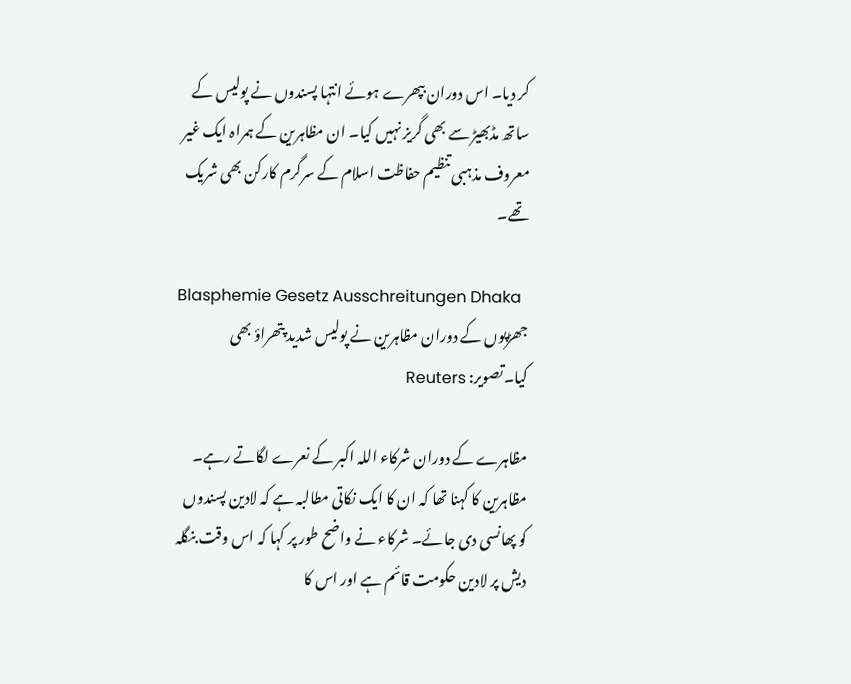کر دیا۔ اس دوران بپھرے ہوئے انتہا پسندوں نے پولیس کے ساتھ مڈبھیڑ سے بھی گریز نہیں کیا۔ ان مظاہرین کے ہمراہ ایک غیر معروف مذہبی تنظیم حفاظت اسلام کے سرگرم کارکن بھی شریک تھے۔

Blasphemie Gesetz Ausschreitungen Dhaka
جھڑپوں کے دوران مظاہرین نے پولیس شدید پتھراؤ بھی کیا۔تصویر: Reuters

مظاہرے کے دوران شرکاء اللہ اکبر کے نعرے لگاتے رہے۔ مظاہرین کا کہنا تھا کہ ان کا ایک نکاتی مطالبہ ہے کہ لادین پسندوں کو پھانسی دی جائے۔ شرکاء نے واضح طور پر کہا کہ اس وقت بنگلہ دیش پر لادین حکومت قائم ہے اور اس کا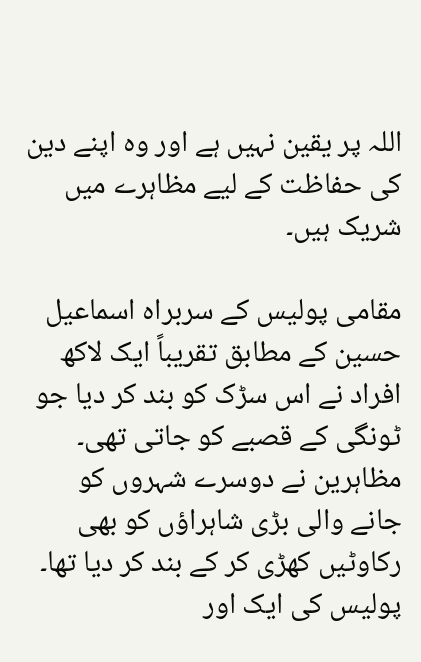اللہ پر یقین نہیں ہے اور وہ اپنے دین کی حفاظت کے لیے مظاہرے میں شریک ہیں۔

مقامی پولیس کے سربراہ اسماعیل حسین کے مطابق تقریباً ایک لاکھ افراد نے اس سڑک کو بند کر دیا جو ٹونگی کے قصبے کو جاتی تھی۔ مظاہرین نے دوسرے شہروں کو جانے والی بڑی شاہراؤں کو بھی رکاوٹیں کھڑی کر کے بند کر دیا تھا۔ پولیس کی ایک اور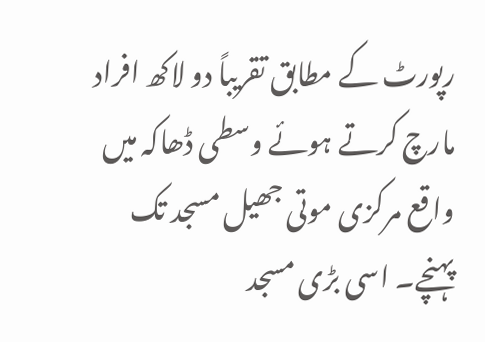رپورٹ کے مطابق تقریباً دو لاکھ افراد مارچ کرتے ہوئے وسطی ڈھاکہ میں واقع مرکزی موتی جھیل مسجد تک پہنچے۔ اسی بڑی مسجد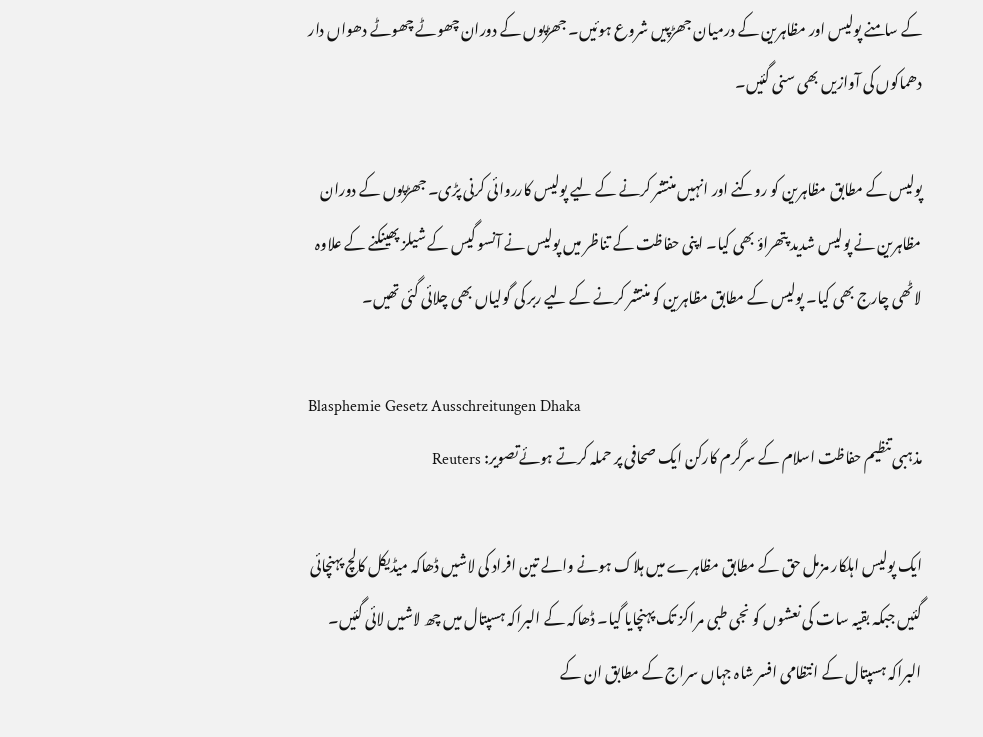کے سامنے پولیس اور مظاہرین کے درمیان جھڑپیں شروع ہوئیں۔ جھڑپوں کے دوران چھوٹے چھوٹے دھواں دار دھماکوں کی آوازیں بھی سنی گئیں۔

پولیس کے مطابق مظاہرین کو روکنے اور انہیں منتشر کرنے کے لیے پولیس کارروائی کرنی پڑی۔ جھڑپوں کے دوران مظاہرین نے پولیس شدید پتھراؤ بھی کیا۔ اپنی حفاظت کے تناظر میں پولیس نے آنسو گیس کے شیلز پھینکنے کے علاوہ لاٹھی چارج بھی کیا۔ پولیس کے مطابق مظاہرین کو منتشر کرنے کے لیے ربر کی گولیاں بھی چلائی گئی تھیں۔

Blasphemie Gesetz Ausschreitungen Dhaka
مذہبی تنظیم حفاظت اسلام کے سرگرم کارکن ایک صحافی پر حملہ کرتے ہوئےتصویر: Reuters

ایک پولیس اہلکار مزمل حق کے مطابق مظاہرے میں ہلاک ہونے والے تین افراد کی لاشیں ڈھاکہ میڈیکل کالچ پہنچائی گئیں جبکہ بقیہ سات کی نعشوں کو نجی طبی مراکز تک پہنچایا گیا۔ ڈھاکہ کے البراکہ ہسپتال میں چھ لاشیں لائی گئیں۔ البراکہ ہسپتال کے انتظامی افسر شاہ جہاں سراج کے مطابق ان کے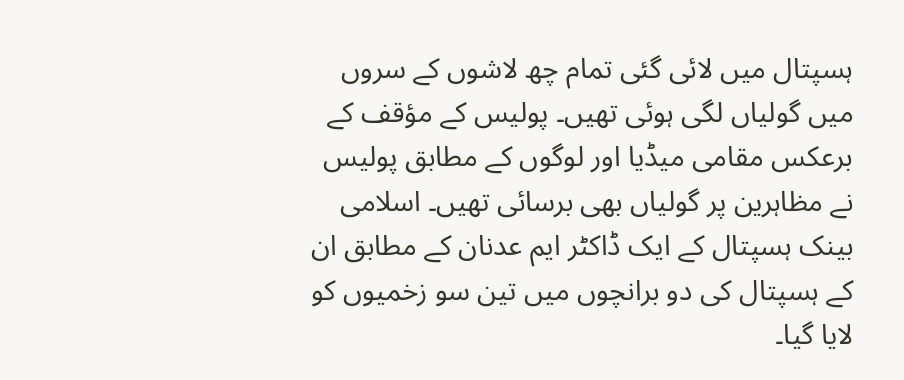ہسپتال میں لائی گئی تمام چھ لاشوں کے سروں میں گولیاں لگی ہوئی تھیں۔ پولیس کے مؤقف کے برعکس مقامی میڈیا اور لوگوں کے مطابق پولیس نے مظاہرین پر گولیاں بھی برسائی تھیں۔ اسلامی بینک ہسپتال کے ایک ڈاکٹر ایم عدنان کے مطابق ان کے ہسپتال کی دو برانچوں میں تین سو زخمیوں کو لایا گیا۔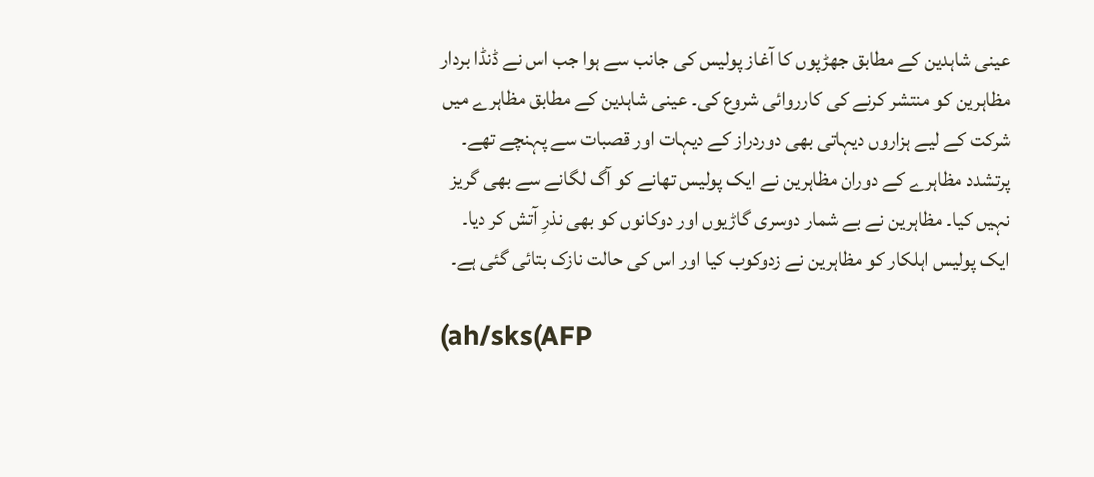عینی شاہدین کے مطابق جھڑپوں کا آغاز پولیس کی جانب سے ہوا جب اس نے ڈنڈا بردار مظاہرین کو منتشر کرنے کی کارروائی شروع کی۔ عینی شاہدین کے مطابق مظاہرے میں شرکت کے لیے ہزاروں دیہاتی بھی دوردراز کے دیہات اور قصبات سے پہنچے تھے۔ پرتشدد مظاہرے کے دوران مظاہرین نے ایک پولیس تھانے کو آگ لگانے سے بھی گریز نہیں کیا۔ مظاہرین نے بے شمار دوسری گاڑیوں اور دوکانوں کو بھی نذرِ آتش کر دیا۔ ایک پولیس اہلکار کو مظاہرین نے زدوکوب کیا اور اس کی حالت نازک بتائی گئی ہے۔

(ah/sks(AFP